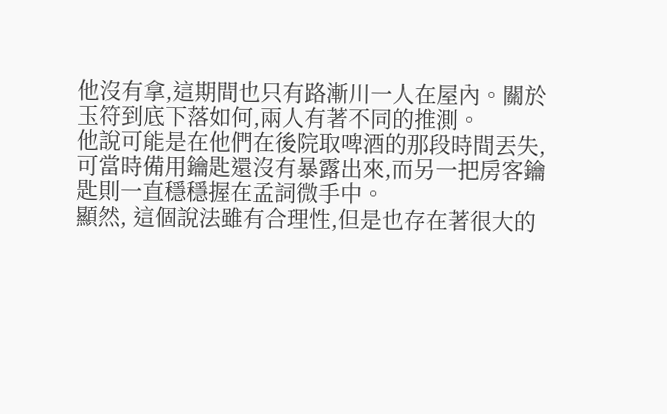他沒有拿,這期間也只有路漸川一人在屋內。關於玉符到底下落如何,兩人有著不同的推測。
他說可能是在他們在後院取啤酒的那段時間丟失, 可當時備用鑰匙還沒有暴露出來,而另一把房客鑰匙則一直穩穩握在孟詞微手中。
顯然, 這個說法雖有合理性,但是也存在著很大的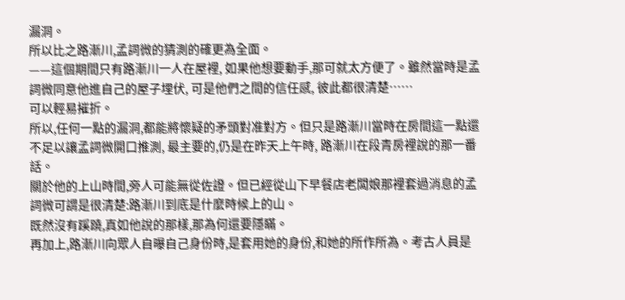漏洞。
所以比之路漸川,孟詞微的猜測的確更為全面。
——這個期間只有路漸川一人在屋裡, 如果他想要動手,那可就太方便了。雖然當時是孟詞微同意他進自己的屋子埋伏, 可是他們之間的信任感, 彼此都很清楚……
可以輕易摧折。
所以,任何一點的漏洞,都能將懷疑的矛頭對准對方。但只是路漸川當時在房間這一點還不足以讓孟詞微開口推測, 最主要的,仍是在昨天上午時, 路漸川在段青房裡說的那一番話。
關於他的上山時間,旁人可能無從佐證。但已經從山下早餐店老闆娘那裡套過消息的孟詞微可謂是很清楚:路漸川到底是什麼時候上的山。
既然沒有蹊蹺,真如他說的那樣,那為何還要隱瞞。
再加上,路漸川向眾人自曝自己身份時,是套用她的身份,和她的所作所為。考古人員是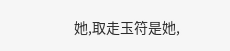她,取走玉符是她,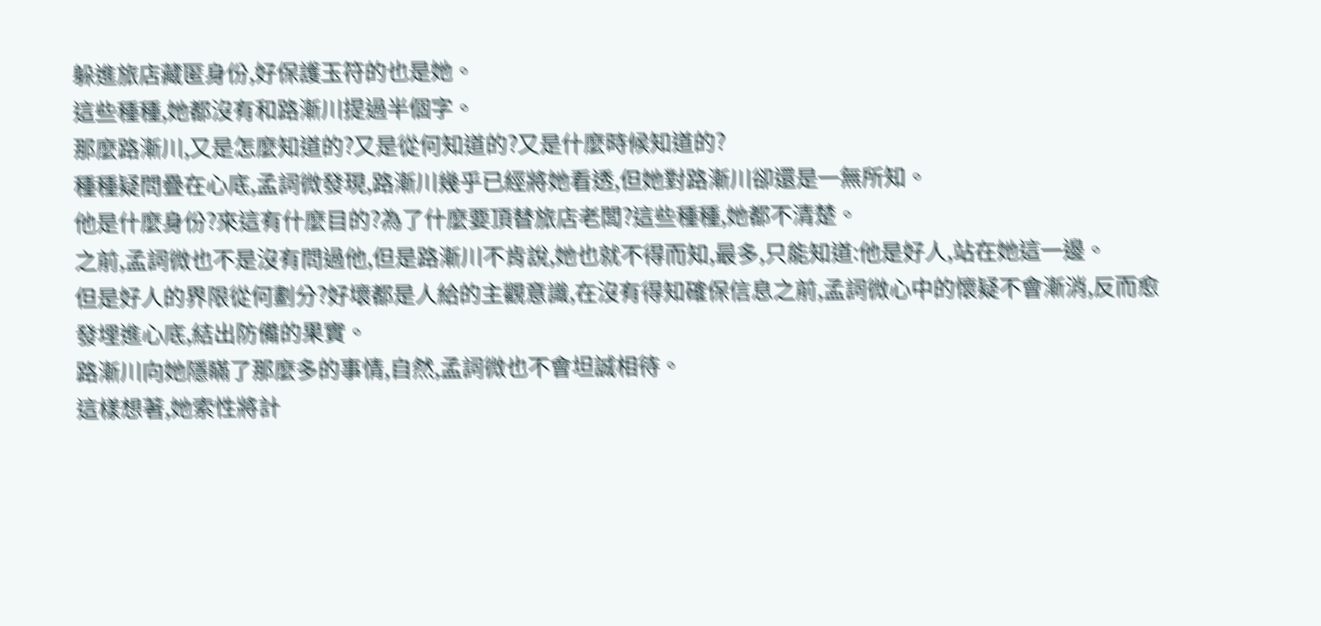躲進旅店藏匿身份,好保護玉符的也是她。
這些種種,她都沒有和路漸川提過半個字。
那麼路漸川,又是怎麼知道的?又是從何知道的?又是什麼時候知道的?
種種疑問疊在心底,孟詞微發現,路漸川幾乎已經將她看透,但她對路漸川卻還是一無所知。
他是什麼身份?來這有什麼目的?為了什麼要頂替旅店老闆?這些種種,她都不清楚。
之前,孟詞微也不是沒有問過他,但是路漸川不肯說,她也就不得而知,最多,只能知道:他是好人,站在她這一邊。
但是好人的界限從何劃分?好壞都是人給的主觀意識,在沒有得知確保信息之前,孟詞微心中的懷疑不會漸消,反而愈發埋進心底,結出防備的果實。
路漸川向她隱瞞了那麼多的事情,自然,孟詞微也不會坦誠相待。
這樣想著,她索性將計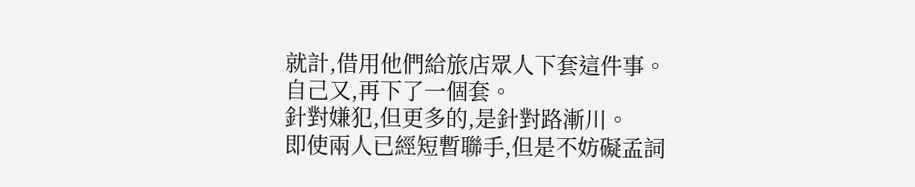就計,借用他們給旅店眾人下套這件事。
自己又,再下了一個套。
針對嫌犯,但更多的,是針對路漸川。
即使兩人已經短暫聯手,但是不妨礙孟詞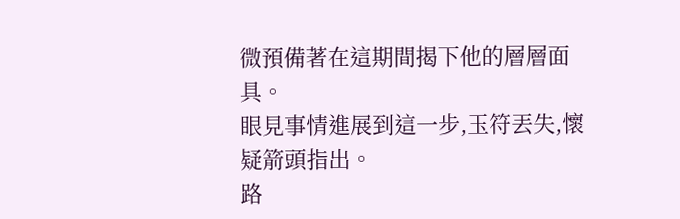微預備著在這期間揭下他的層層面具。
眼見事情進展到這一步,玉符丟失,懷疑箭頭指出。
路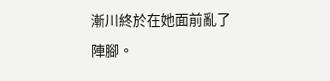漸川終於在她面前亂了陣腳。